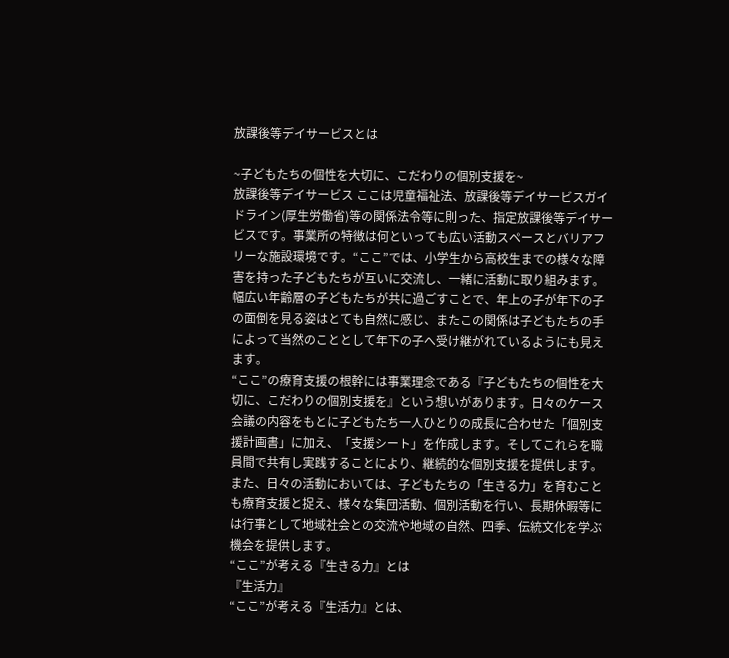放課後等デイサービスとは

~子どもたちの個性を大切に、こだわりの個別支援を~
放課後等デイサービス ここは児童福祉法、放課後等デイサービスガイドライン(厚生労働省)等の関係法令等に則った、指定放課後等デイサービスです。事業所の特徴は何といっても広い活動スペースとバリアフリーな施設環境です。“ここ”では、小学生から高校生までの様々な障害を持った子どもたちが互いに交流し、一緒に活動に取り組みます。幅広い年齢層の子どもたちが共に過ごすことで、年上の子が年下の子の面倒を見る姿はとても自然に感じ、またこの関係は子どもたちの手によって当然のこととして年下の子へ受け継がれているようにも見えます。
“ここ”の療育支援の根幹には事業理念である『子どもたちの個性を大切に、こだわりの個別支援を』という想いがあります。日々のケース会議の内容をもとに子どもたち一人ひとりの成長に合わせた「個別支援計画書」に加え、「支援シート」を作成します。そしてこれらを職員間で共有し実践することにより、継続的な個別支援を提供します。また、日々の活動においては、子どもたちの「生きる力」を育むことも療育支援と捉え、様々な集団活動、個別活動を行い、長期休暇等には行事として地域社会との交流や地域の自然、四季、伝統文化を学ぶ機会を提供します。
“ここ”が考える『生きる力』とは
『生活力』
“ここ”が考える『生活力』とは、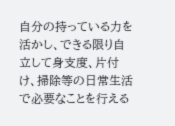自分の持っている力を活かし、できる限り自立して身支度、片付け、掃除等の日常生活で必要なことを行える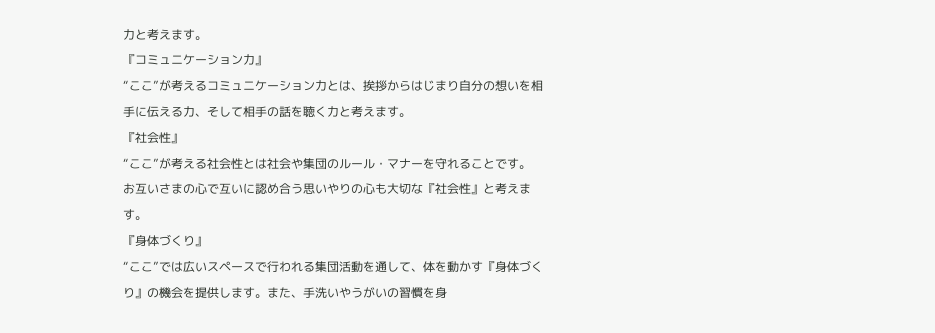力と考えます。
『コミュニケーション力』
“ここ”が考えるコミュニケーション力とは、挨拶からはじまり自分の想いを相手に伝える力、そして相手の話を聴く力と考えます。
『社会性』
“ここ”が考える社会性とは社会や集団のルール・マナーを守れることです。
お互いさまの心で互いに認め合う思いやりの心も大切な『社会性』と考えます。
『身体づくり』
“ここ”では広いスペースで行われる集団活動を通して、体を動かす『身体づくり』の機会を提供します。また、手洗いやうがいの習慣を身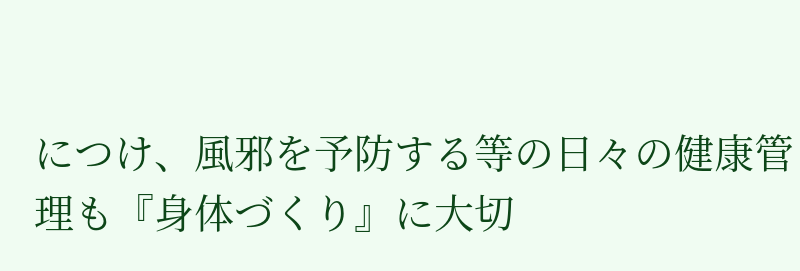につけ、風邪を予防する等の日々の健康管理も『身体づくり』に大切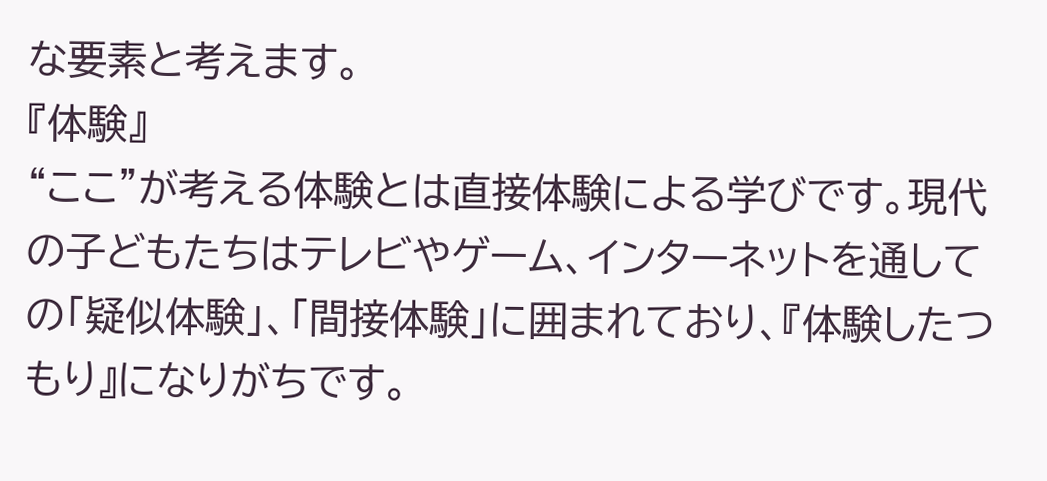な要素と考えます。
『体験』
“ここ”が考える体験とは直接体験による学びです。現代の子どもたちはテレビやゲーム、インターネットを通しての「疑似体験」、「間接体験」に囲まれており、『体験したつもり』になりがちです。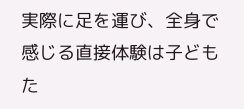実際に足を運び、全身で感じる直接体験は子どもた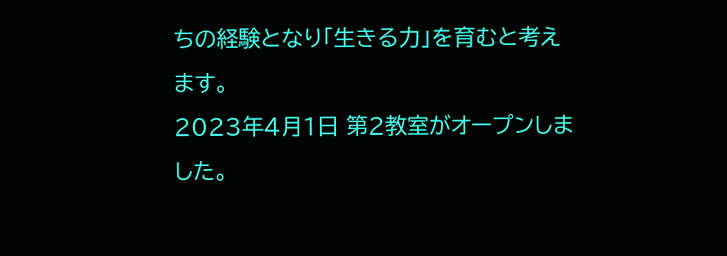ちの経験となり「生きる力」を育むと考えます。
2023年4月1日 第2教室がオープンしました。